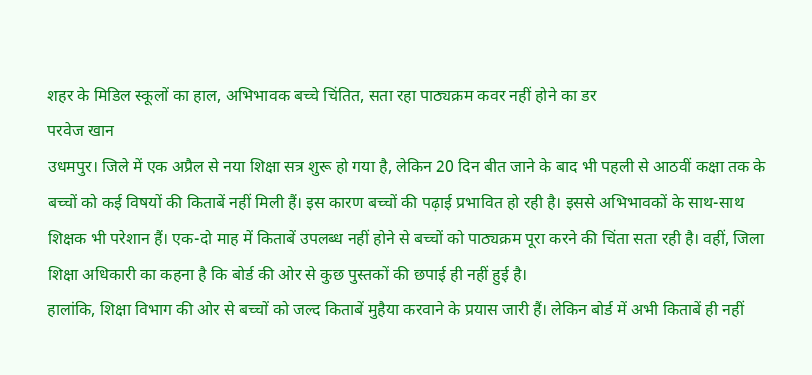शहर के मिडिल स्कूलों का हाल, अभिभावक बच्चे चिंतित, सता रहा पाठ्यक्रम कवर नहीं होने का डर
परवेज खान
उधमपुर। जिले में एक अप्रैल से नया शिक्षा सत्र शुरू हो गया है, लेकिन 20 दिन बीत जाने के बाद भी पहली से आठवीं कक्षा तक के बच्चों को कई विषयों की किताबें नहीं मिली हैं। इस कारण बच्चों की पढ़ाई प्रभावित हो रही है। इससे अभिभावकों के साथ-साथ शिक्षक भी परेशान हैं। एक-दो माह में किताबें उपलब्ध नहीं होने से बच्चों को पाठ्यक्रम पूरा करने की चिंता सता रही है। वहीं, जिला शिक्षा अधिकारी का कहना है कि बोर्ड की ओर से कुछ पुस्तकों की छपाई ही नहीं हुई है।
हालांकि, शिक्षा विभाग की ओर से बच्चों को जल्द किताबें मुहैया करवाने के प्रयास जारी हैं। लेकिन बोर्ड में अभी किताबें ही नहीं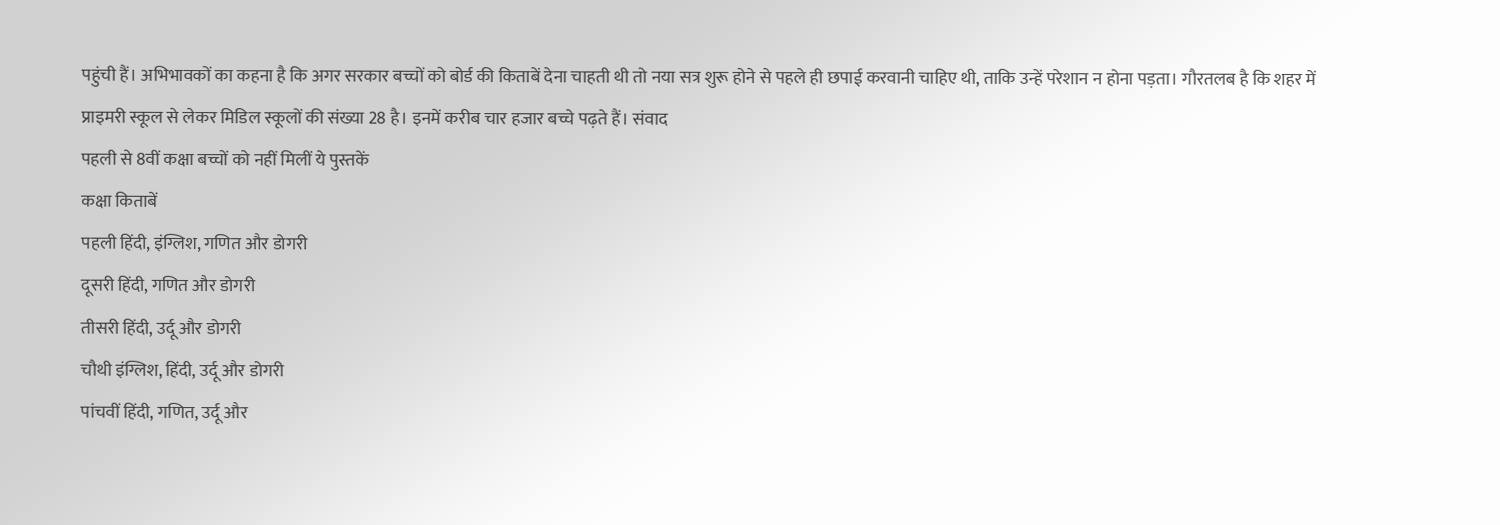पहुंची हैं। अभिभावकों का कहना है कि अगर सरकार बच्चों को बोर्ड की किताबें देना चाहती थी तो नया सत्र शुरू होने से पहले ही छपाई करवानी चाहिए थी, ताकि उन्हें परेशान न होना पड़ता। गौरतलब है कि शहर में प्राइमरी स्कूल से लेकर मिडिल स्कूलों की संख्या 28 है। इनमें करीब चार हजार बच्चे पढ़ते हैं। संवाद
पहली से 8वीं कक्षा बच्चों को नहीं मिलीं ये पुस्तकें
कक्षा किताबें
पहली हिंदी, इंग्लिश, गणित और डोगरी
दूसरी हिंदी, गणित और डोगरी
तीसरी हिंदी, उर्दू और डोगरी
चौथी इंग्लिश, हिंदी, उर्दू और डोगरी
पांचवीं हिंदी, गणित, उर्दू और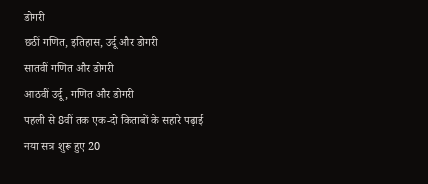डोगरी
छठीं गणित, इतिहास, उर्दू और डोगरी
सातवीं गणित और डोगरी
आठवीं उर्दू, गणित और डोगरी
पहली से 8वीं तक एक-दो किताबों के सहारे पढ़ाई
नया सत्र शुरू हुए 20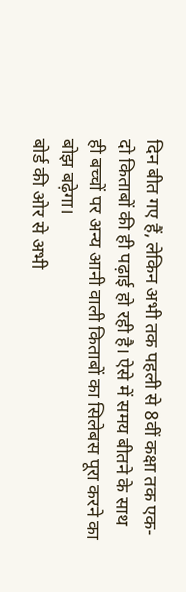दिन बीत गए हैं, लेकिन अभी तक पहली से 8वीं कक्षा तक एक-दो किताबों की ही पढ़ाई हो रही है। ऐसे में समय बीतने के साथ ही बच्चों पर अन्य आनी वाली किताबों का सिलेबस पूरा करने का बोझ बढ़ेगा।
बोर्ड की ओर से अभी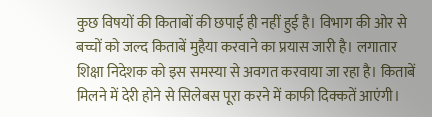कुछ विषयों की किताबों की छपाई ही नहीं हुई है। विभाग की ओर से बच्चों को जल्द किताबें मुहैया करवाने का प्रयास जारी है। लगातार शिक्षा निदेशक को इस समस्या से अवगत करवाया जा रहा है। किताबें मिलने में देरी होने से सिलेबस पूरा करने में काफी दिक्कतें आएंगी।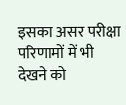इसका असर परीक्षा परिणामों में भी देखने को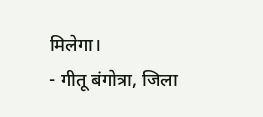मिलेगा।
- गीतू बंगोत्रा, जिला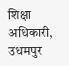शिक्षा अधिकारी, उधमपुर